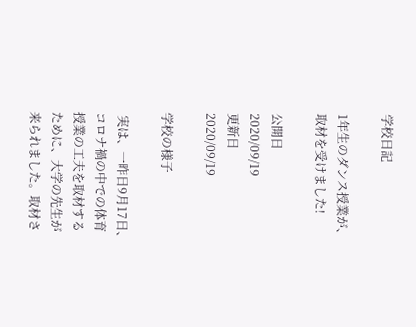学校日記

1年生のダンス授業が、取材を受けました!

公開日
2020/09/19
更新日
2020/09/19

学校の様子

 実は、一昨日9月17日、コロナ禍の中での体育授業の工夫を取材するために、大学の先生が来られました。取材さ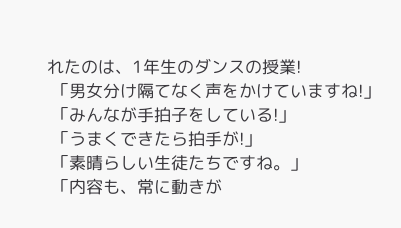れたのは、1年生のダンスの授業!
 「男女分け隔てなく声をかけていますね!」
 「みんなが手拍子をしている!」
 「うまくできたら拍手が!」
 「素晴らしい生徒たちですね。」
 「内容も、常に動きが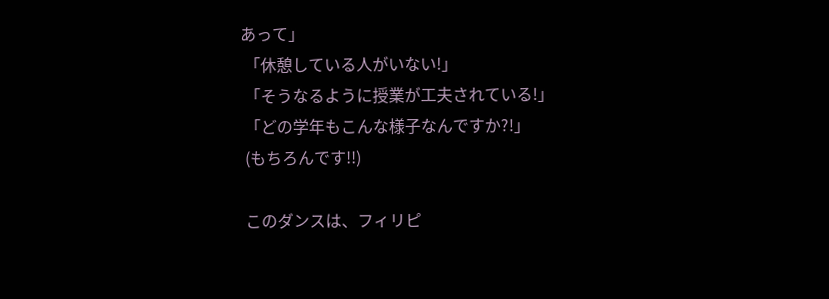あって」
 「休憩している人がいない!」
 「そうなるように授業が工夫されている!」
 「どの学年もこんな様子なんですか?!」
 (もちろんです!!)

 このダンスは、フィリピ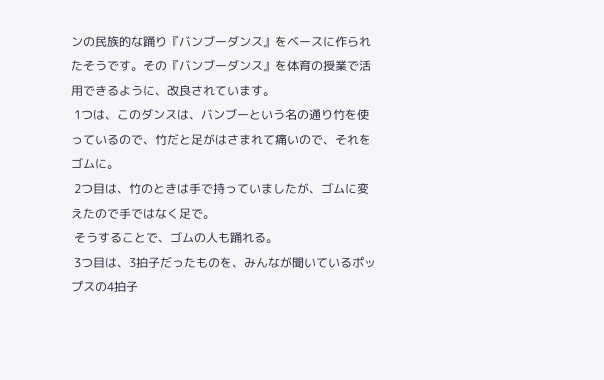ンの民族的な踊り『バンブーダンス』をベースに作られたそうです。その『バンブーダンス』を体育の授業で活用できるように、改良されています。
 1つは、このダンスは、バンブーという名の通り竹を使っているので、竹だと足がはさまれて痛いので、それをゴムに。
 2つ目は、竹のときは手で持っていましたが、ゴムに変えたので手ではなく足で。
 そうすることで、ゴムの人も踊れる。
 3つ目は、3拍子だったものを、みんなが聞いているポップスの4拍子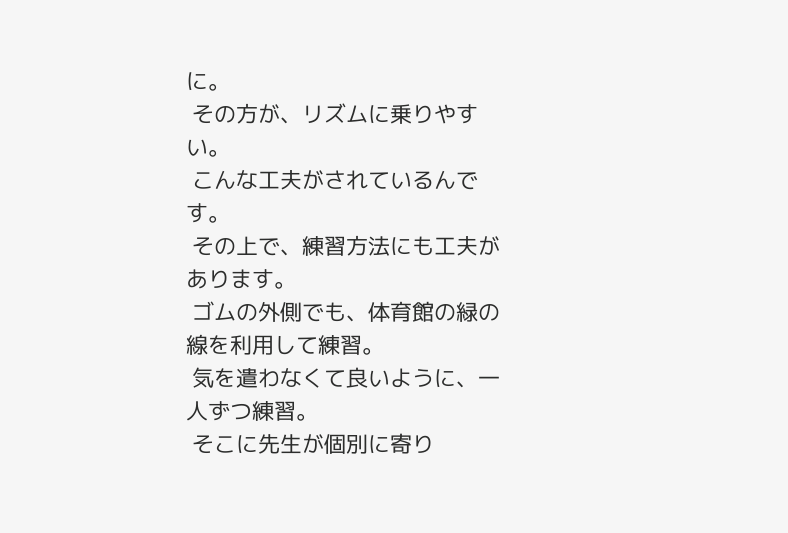に。
 その方が、リズムに乗りやすい。
 こんな工夫がされているんです。
 その上で、練習方法にも工夫があります。
 ゴムの外側でも、体育館の緑の線を利用して練習。
 気を遣わなくて良いように、一人ずつ練習。
 そこに先生が個別に寄り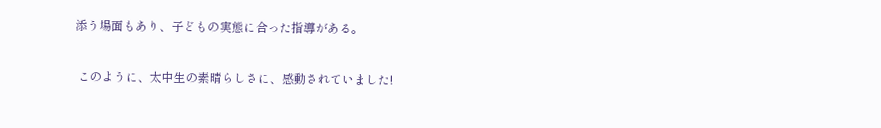添う場面もあり、子どもの実態に合った指導がある。

 このように、太中生の素晴らしさに、感動されていました!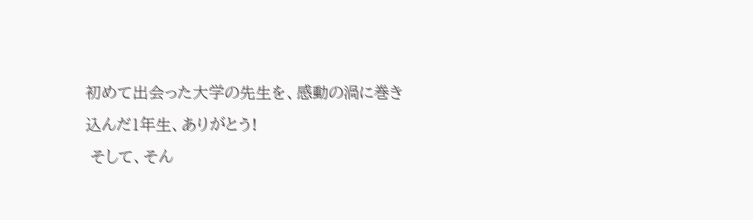初めて出会った大学の先生を、感動の渦に巻き込んだ1年生、ありがとう!
 そして、そん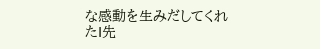な感動を生みだしてくれたI先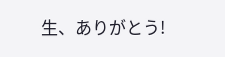生、ありがとう!